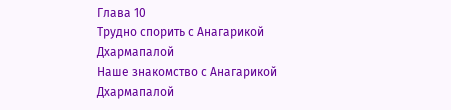Глава 10
Трудно спорить с Анагарикой Дхармапалой
Наше знакомство с Анагарикой Дхармапалой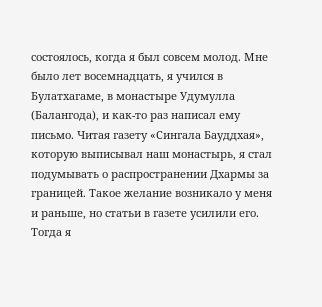состоялось, когда я был совсем молод. Мне было лет восемнадцать, я учился в Булатхагаме, в монастыре Удумулла (Балангода), и как-то раз написал ему письмо. Читая газету «Сингала Бауддхая», которую выписывал наш монастырь, я стал подумывать о распространении Дхармы за границей. Такое желание возникало у меня и раньше, но статьи в газете усилили его.
Тогда я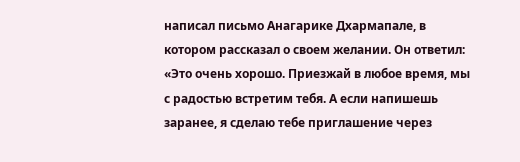написал письмо Анагарике Дхармапале, в котором рассказал о своем желании. Он ответил: «Это очень хорошо. Приезжай в любое время, мы с радостью встретим тебя. А если напишешь заранее, я сделаю тебе приглашение через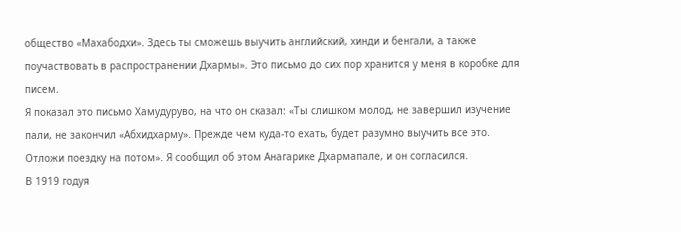общество «Махабодхи». Здесь ты сможешь выучить английский, хинди и бенгали, а также поучаствовать в распространении Дхармы». Это письмо до сих пор хранится у меня в коробке для писем.
Я показал это письмо Хамудуруво, на что он сказал: «Ты слишком молод, не завершил изучение пали, не закончил «Абхидхарму». Прежде чем куда-то ехать, будет разумно выучить все это. Отложи поездку на потом». Я сообщил об этом Анагарике Дхармапале, и он согласился.
В 1919 годуя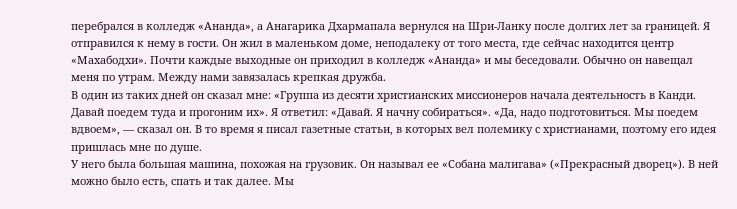перебрался в колледж «Ананда», а Анагарика Дхармапала вернулся на Шри-Ланку после долгих лет за границей. Я отправился к нему в гости. Он жил в маленьком доме, неподалеку от того места, где сейчас находится центр «Махабодхи». Почти каждые выходные он приходил в колледж «Ананда» и мы беседовали. Обычно он навещал меня по утрам. Между нами завязалась крепкая дружба.
В один из таких дней он сказал мне: «Группа из десяти христианских миссионеров начала деятельность в Канди. Давай поедем туда и прогоним их». Я ответил: «Давай. Я начну собираться». «Да, надо подготовиться. Мы поедем вдвоем», — сказал он. В то время я писал газетные статьи, в которых вел полемику с христианами, поэтому его идея пришлась мне по душе.
У него была большая машина, похожая на грузовик. Он называл ее «Собана малигава» («Прекрасный дворец»). В ней можно было есть, спать и так далее. Мы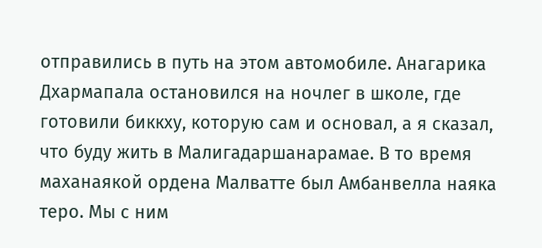отправились в путь на этом автомобиле. Анагарика Дхармапала остановился на ночлег в школе, где готовили биккху, которую сам и основал, а я сказал, что буду жить в Малигадаршанарамае. В то время маханаякой ордена Малватте был Амбанвелла наяка теро. Мы с ним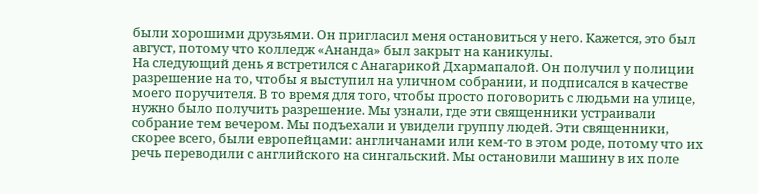были хорошими друзьями. Он пригласил меня остановиться у него. Кажется, это был август, потому что колледж «Ананда» был закрыт на каникулы.
На следующий день я встретился с Анагарикой Дхармапалой. Он получил у полиции разрешение на то, чтобы я выступил на уличном собрании, и подписался в качестве моего поручителя. В то время для того, чтобы просто поговорить с людьми на улице, нужно было получить разрешение. Мы узнали, где эти священники устраивали собрание тем вечером. Мы подъехали и увидели группу людей. Эти священники, скорее всего, были европейцами: англичанами или кем-то в этом роде, потому что их речь переводили с английского на сингальский. Мы остановили машину в их поле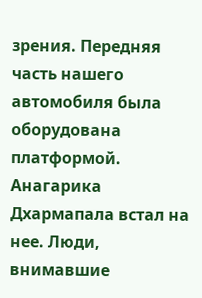зрения. Передняя часть нашего автомобиля была оборудована платформой. Анагарика Дхармапала встал на нее. Люди, внимавшие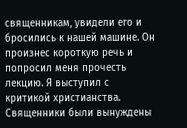священникам, увидели его и бросились к нашей машине. Он произнес короткую речь и попросил меня прочесть лекцию. Я выступил с критикой христианства.
Священники были вынуждены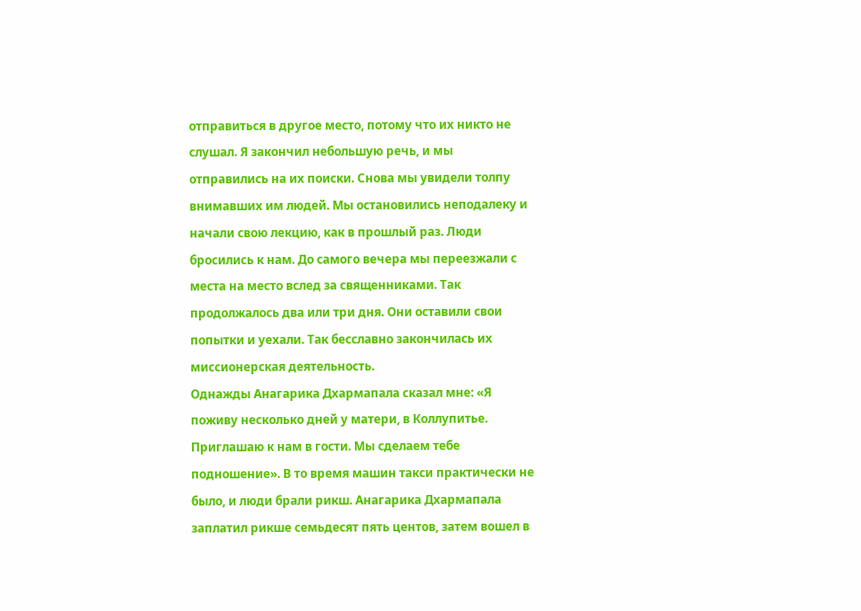отправиться в другое место, потому что их никто не слушал. Я закончил небольшую речь, и мы отправились на их поиски. Снова мы увидели толпу внимавших им людей. Мы остановились неподалеку и начали свою лекцию, как в прошлый раз. Люди бросились к нам. До самого вечера мы переезжали с места на место вслед за священниками. Так продолжалось два или три дня. Они оставили свои попытки и уехали. Так бесславно закончилась их миссионерская деятельность.
Однажды Анагарика Дхармапала сказал мне: «Я поживу несколько дней у матери, в Коллупитье. Приглашаю к нам в гости. Мы сделаем тебе подношение». В то время машин такси практически не было, и люди брали рикш. Анагарика Дхармапала заплатил рикше семьдесят пять центов, затем вошел в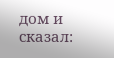дом и сказал: